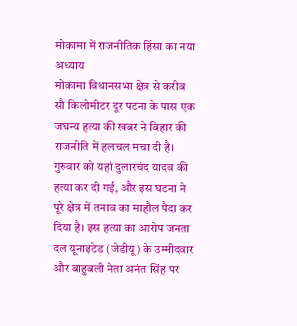मोकामा में राजनीतिक हिंसा का नया अध्याय
मोकामा विधानसभा क्षेत्र से करीब सौ किलोमीटर दूर पटना के पास एक जघन्य हत्या की खबर ने बिहार की राजनीति में हलचल मचा दी है। गुरुवार को यहां दुलारचंद यादव की हत्या कर दी गई, और इस घटना ने पूरे क्षेत्र में तनाव का माहौल पैदा कर दिया है। इस हत्या का आरोप जनता दल यूनाइटेड (जेडीयू) के उम्मीदवार और बाहुबली नेता अनंत सिंह पर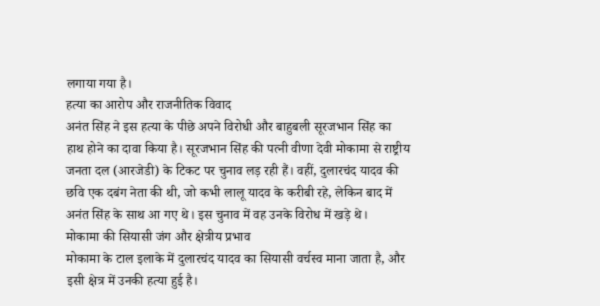लगाया गया है।
हत्या का आरोप और राजनीतिक विवाद
अनंत सिंह ने इस हत्या के पीछे अपने विरोधी और बाहुबली सूरजभान सिंह का हाथ होने का दावा किया है। सूरजभान सिंह की पत्नी वीणा देवी मोकामा से राष्ट्रीय जनता दल (आरजेडी) के टिकट पर चुनाव लड़ रही हैं। वहीं, दुलारचंद यादव की छवि एक दबंग नेता की थी, जो कभी लालू यादव के करीबी रहे, लेकिन बाद में अनंत सिंह के साथ आ गए थे। इस चुनाव में वह उनके विरोध में खड़े थे।
मोकामा की सियासी जंग और क्षेत्रीय प्रभाव
मोकामा के टाल इलाके में दुलारचंद यादव का सियासी वर्चस्व माना जाता है, और इसी क्षेत्र में उनकी हत्या हुई है।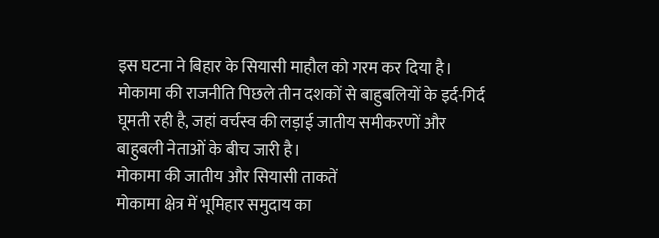इस घटना ने बिहार के सियासी माहौल को गरम कर दिया है। मोकामा की राजनीति पिछले तीन दशकों से बाहुबलियों के इर्द-गिर्द घूमती रही है, जहां वर्चस्व की लड़ाई जातीय समीकरणों और बाहुबली नेताओं के बीच जारी है।
मोकामा की जातीय और सियासी ताकतें
मोकामा क्षेत्र में भूमिहार समुदाय का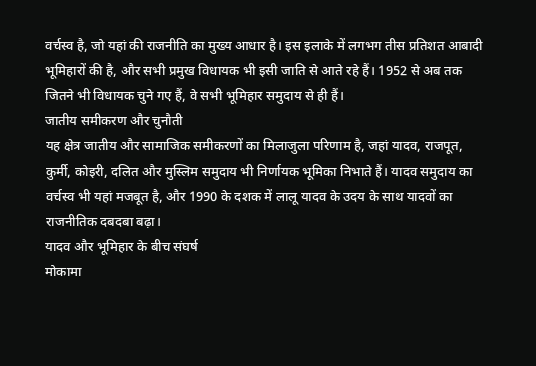वर्चस्व है, जो यहां की राजनीति का मुख्य आधार है। इस इलाके में लगभग तीस प्रतिशत आबादी भूमिहारों की है, और सभी प्रमुख विधायक भी इसी जाति से आते रहे हैं। 1952 से अब तक जितने भी विधायक चुने गए हैं, वे सभी भूमिहार समुदाय से ही हैं।
जातीय समीकरण और चुनौती
यह क्षेत्र जातीय और सामाजिक समीकरणों का मिलाजुला परिणाम है, जहां यादव, राजपूत, कुर्मी, कोइरी, दलित और मुस्लिम समुदाय भी निर्णायक भूमिका निभाते हैं। यादव समुदाय का वर्चस्व भी यहां मजबूत है, और 1990 के दशक में लालू यादव के उदय के साथ यादवों का राजनीतिक दबदबा बढ़ा।
यादव और भूमिहार के बीच संघर्ष
मोकामा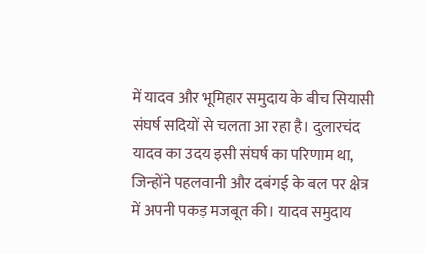में यादव और भूमिहार समुदाय के बीच सियासी संघर्ष सदियों से चलता आ रहा है। दुलारचंद यादव का उदय इसी संघर्ष का परिणाम था, जिन्होंने पहलवानी और दबंगई के बल पर क्षेत्र में अपनी पकड़ मजबूत की। यादव समुदाय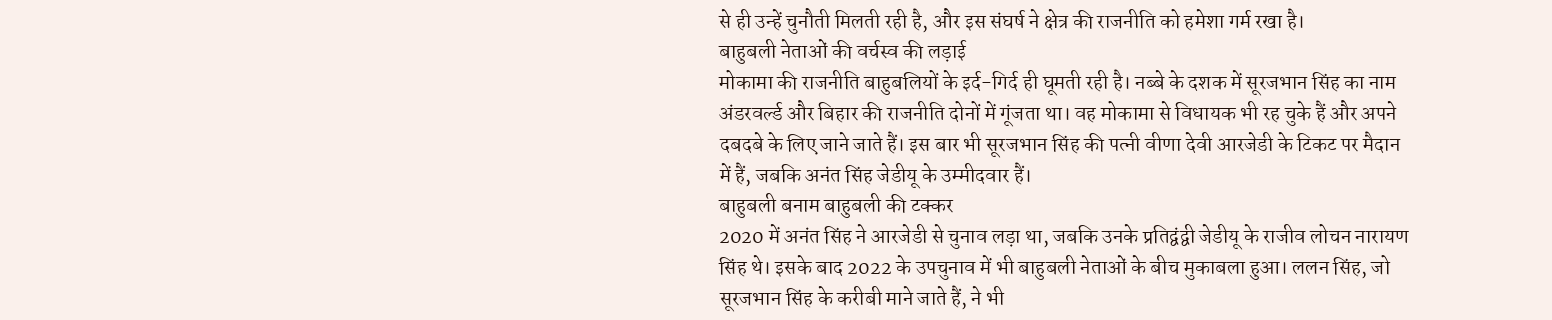से ही उन्हें चुनौती मिलती रही है, और इस संघर्ष ने क्षेत्र की राजनीति को हमेशा गर्म रखा है।
बाहुबली नेताओं की वर्चस्व की लड़ाई
मोकामा की राजनीति बाहुबलियों के इर्द-गिर्द ही घूमती रही है। नब्बे के दशक में सूरजभान सिंह का नाम अंडरवर्ल्ड और बिहार की राजनीति दोनों में गूंजता था। वह मोकामा से विधायक भी रह चुके हैं और अपने दबदबे के लिए जाने जाते हैं। इस बार भी सूरजभान सिंह की पत्नी वीणा देवी आरजेडी के टिकट पर मैदान में हैं, जबकि अनंत सिंह जेडीयू के उम्मीदवार हैं।
बाहुबली बनाम बाहुबली की टक्कर
2020 में अनंत सिंह ने आरजेडी से चुनाव लड़ा था, जबकि उनके प्रतिद्वंद्वी जेडीयू के राजीव लोचन नारायण सिंह थे। इसके बाद 2022 के उपचुनाव में भी बाहुबली नेताओं के बीच मुकाबला हुआ। ललन सिंह, जो सूरजभान सिंह के करीबी माने जाते हैं, ने भी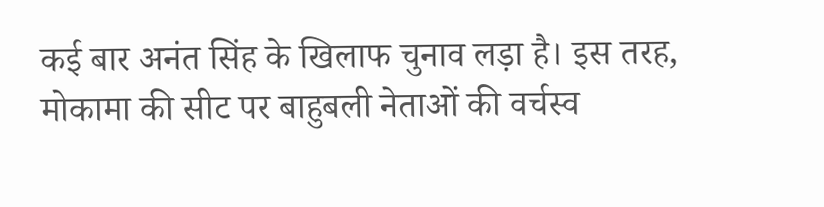कई बार अनंत सिंह के खिलाफ चुनाव लड़ा है। इस तरह, मोकामा की सीट पर बाहुबली नेताओं की वर्चस्व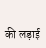की लड़ाई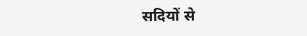सदियों से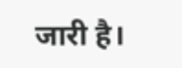जारी है।